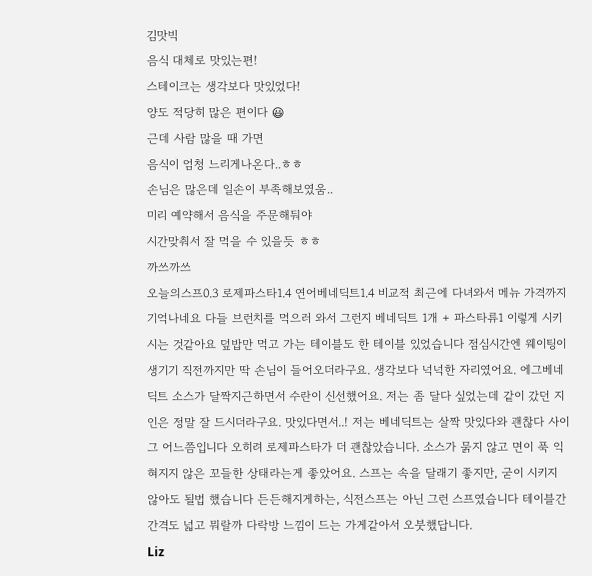김맛빅
음식 대체로 맛있는편!
스테이크는 생각보다 맛있었다!
양도 적당히 많은 편이다 😃
근데 사람 많을 때 가면
음식이 엄청 느리게나온다..ㅎㅎ
손님은 많은데 일손이 부족해보였움..
미리 예약해서 음식을 주문해둬야
시간맞춰서 잘 먹을 수 있을듯 ㅎㅎ
까쓰까쓰
오늘의스프0.3 로제파스타1.4 연어베네딕트1.4 비교적 최근에 다녀와서 메뉴 가격까지 기억나네요 다들 브런치를 먹으러 와서 그런지 베네딕트 1개 + 파스타류1 이렇게 시키시는 것같아요 덮밥만 먹고 가는 테이블도 한 테이블 있었습니다 점심시간엔 웨이팅이 생기기 직전까지만 딱 손님이 들어오더라구요. 생각보다 넉넉한 자리였어요. 에그베네딕트 소스가 달짝지근하면서 수란이 신선했어요. 저는 좀 달다 싶었는데 같이 갔던 지인은 정말 잘 드시더라구요. 맛있다면서..! 저는 베네딕트는 살짝 맛있다와 괜찮다 사이 그 어느쯤입니다 오히려 로제파스타가 더 괜찮았습니다. 소스가 묽지 않고 면이 푹 익혀지지 않은 꼬들한 상태라는게 좋았어요. 스프는 속을 달래기 좋지만, 굳이 시키지 않아도 될법 했습니다 든든해지게하는, 식전스프는 아닌 그런 스프였습니다 테이블간 간격도 넓고 뭐랄까 다락방 느낌이 드는 가게같아서 오붓했답니다.
Liz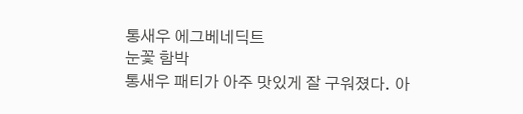통새우 에그베네딕트
눈꽃 함박
통새우 패티가 아주 맛있게 잘 구워졌다. 아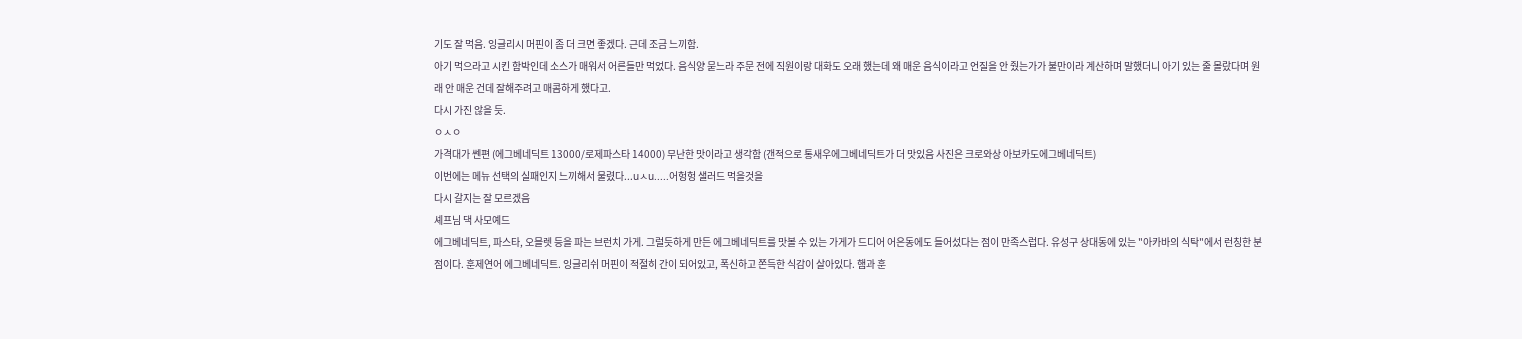기도 잘 먹음. 잉글리시 머핀이 좀 더 크면 좋겠다. 근데 조금 느끼함.
아기 먹으라고 시킨 함박인데 소스가 매워서 어른들만 먹었다. 음식양 묻느라 주문 전에 직원이랑 대화도 오래 했는데 왜 매운 음식이라고 언질을 안 줬는가가 불만이라 계산하며 말했더니 아기 있는 줄 몰랐다며 원래 안 매운 건데 잘해주려고 매콤하게 했다고.
다시 가진 않을 듯.
ㅇㅅㅇ
가격대가 쎈편 (에그베네딕트 13000/로제파스타 14000) 무난한 맛이라고 생각함 (갠적으로 통새우에그베네딕트가 더 맛있음 사진은 크로와상 아보카도에그베네딕트)
이번에는 메뉴 선택의 실패인지 느끼해서 물렸다...uㅅu.....어헝헝 샐러드 먹을것을
다시 갈지는 잘 모르겠음
셰프님 댁 사모예드
에그베네딕트, 파스타, 오믈렛 등을 파는 브런치 가게. 그럴듯하게 만든 에그베네딕트를 맛볼 수 있는 가게가 드디어 어은동에도 들어섰다는 점이 만족스럽다. 유성구 상대동에 있는 "아카바의 식탁"에서 런칭한 분점이다. 훈제연어 에그베네딕트. 잉글리쉬 머핀이 적절히 간이 되어있고, 폭신하고 쫀득한 식감이 살아있다. 햄과 훈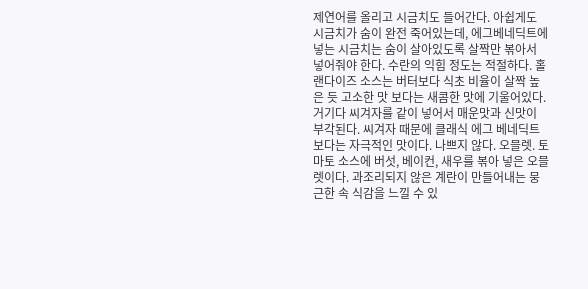제연어를 올리고 시금치도 들어간다. 아쉽게도 시금치가 숨이 완전 죽어있는데, 에그베네딕트에 넣는 시금치는 숨이 살아있도록 살짝만 볶아서 넣어줘야 한다. 수란의 익힘 정도는 적절하다. 홀랜다이즈 소스는 버터보다 식초 비율이 살짝 높은 듯 고소한 맛 보다는 새콤한 맛에 기울어있다. 거기다 씨겨자를 같이 넣어서 매운맛과 신맛이 부각된다. 씨겨자 때문에 클래식 에그 베네딕트보다는 자극적인 맛이다. 나쁘지 않다. 오믈렛. 토마토 소스에 버섯, 베이컨, 새우를 볶아 넣은 오믈렛이다. 과조리되지 않은 계란이 만들어내는 뭉근한 속 식감을 느낄 수 있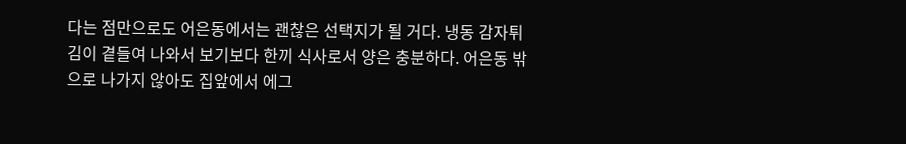다는 점만으로도 어은동에서는 괜찮은 선택지가 될 거다. 냉동 감자튀김이 곁들여 나와서 보기보다 한끼 식사로서 양은 충분하다. 어은동 밖으로 나가지 않아도 집앞에서 에그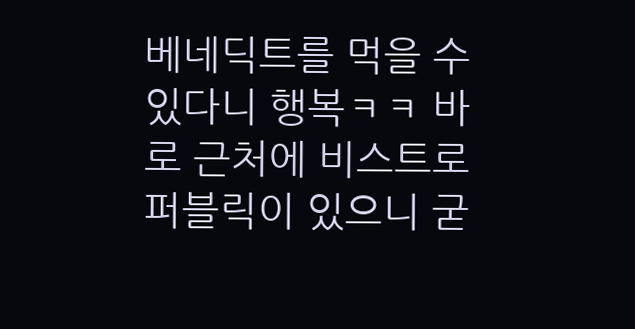베네딕트를 먹을 수 있다니 행복ㅋㅋ 바로 근처에 비스트로 퍼블릭이 있으니 굳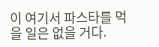이 여기서 파스타를 먹을 일은 없을 거다.